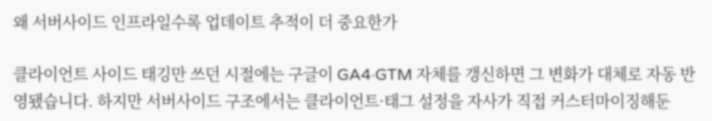왜 서버사이드 인프라일수록 업데이트 추적이 더 중요한가

클라이언트 사이드 태깅만 쓰던 시절에는 구글이 GA4·GTM 자체를 갱신하면 그 변화가 대체로 자동 반영됐습니다. 하지만 서버사이드 구조에서는 클라이언트·태그 설정을 자사가 직접 커스터마이징해둔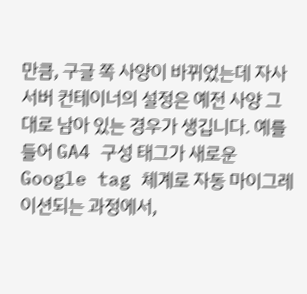만큼, 구글 쪽 사양이 바뀌었는데 자사 서버 컨테이너의 설정은 예전 사양 그대로 남아 있는 경우가 생깁니다. 예를 들어 GA4 구성 태그가 새로운 Google tag 체계로 자동 마이그레이션되는 과정에서,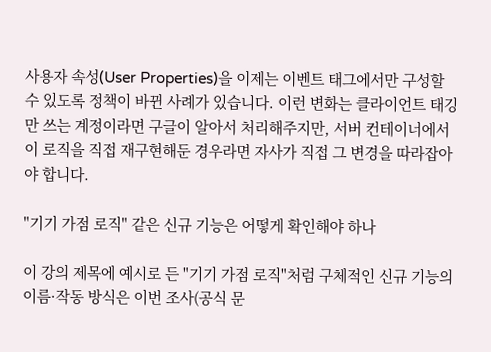사용자 속성(User Properties)을 이제는 이벤트 태그에서만 구성할 수 있도록 정책이 바뀐 사례가 있습니다. 이런 변화는 클라이언트 태깅만 쓰는 계정이라면 구글이 알아서 처리해주지만, 서버 컨테이너에서 이 로직을 직접 재구현해둔 경우라면 자사가 직접 그 변경을 따라잡아야 합니다.

"기기 가점 로직" 같은 신규 기능은 어떻게 확인해야 하나

이 강의 제목에 예시로 든 "기기 가점 로직"처럼 구체적인 신규 기능의 이름·작동 방식은 이번 조사(공식 문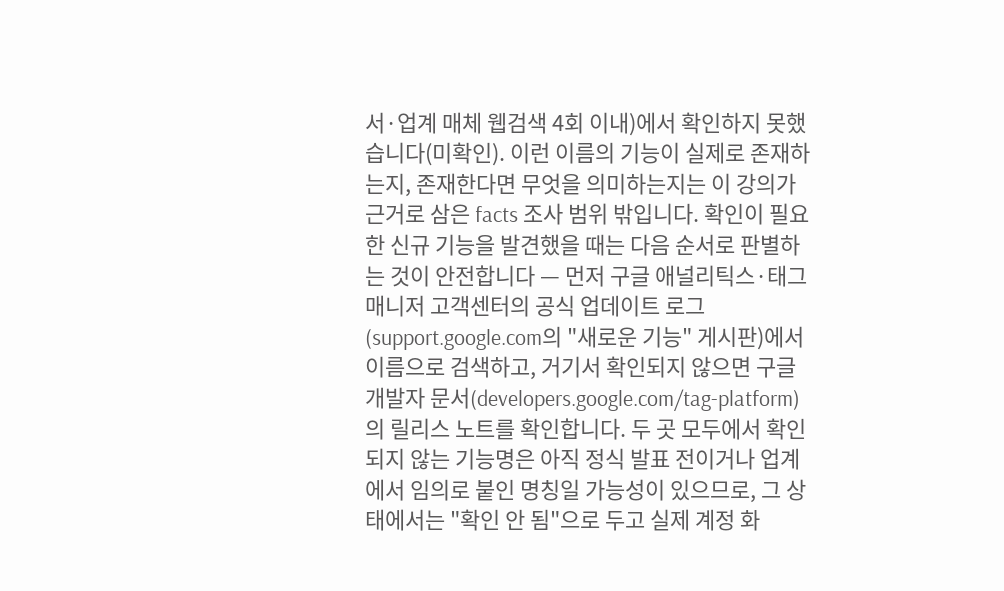서·업계 매체 웹검색 4회 이내)에서 확인하지 못했습니다(미확인). 이런 이름의 기능이 실제로 존재하는지, 존재한다면 무엇을 의미하는지는 이 강의가 근거로 삼은 facts 조사 범위 밖입니다. 확인이 필요한 신규 기능을 발견했을 때는 다음 순서로 판별하는 것이 안전합니다 — 먼저 구글 애널리틱스·태그 매니저 고객센터의 공식 업데이트 로그(support.google.com의 "새로운 기능" 게시판)에서 이름으로 검색하고, 거기서 확인되지 않으면 구글 개발자 문서(developers.google.com/tag-platform)의 릴리스 노트를 확인합니다. 두 곳 모두에서 확인되지 않는 기능명은 아직 정식 발표 전이거나 업계에서 임의로 붙인 명칭일 가능성이 있으므로, 그 상태에서는 "확인 안 됨"으로 두고 실제 계정 화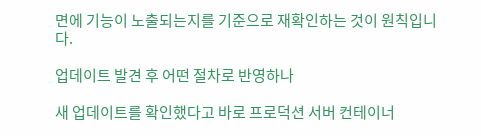면에 기능이 노출되는지를 기준으로 재확인하는 것이 원칙입니다.

업데이트 발견 후 어떤 절차로 반영하나

새 업데이트를 확인했다고 바로 프로덕션 서버 컨테이너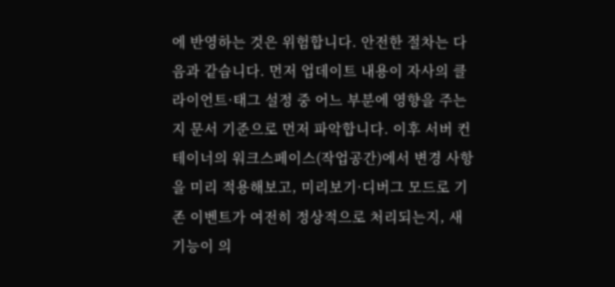에 반영하는 것은 위험합니다. 안전한 절차는 다음과 같습니다. 먼저 업데이트 내용이 자사의 클라이언트·태그 설정 중 어느 부분에 영향을 주는지 문서 기준으로 먼저 파악합니다. 이후 서버 컨테이너의 워크스페이스(작업공간)에서 변경 사항을 미리 적용해보고, 미리보기·디버그 모드로 기존 이벤트가 여전히 정상적으로 처리되는지, 새 기능이 의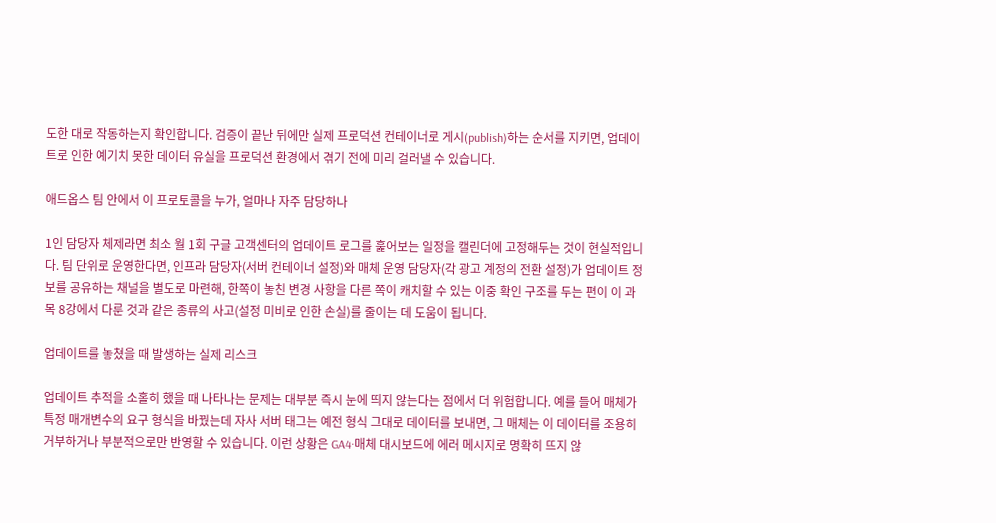도한 대로 작동하는지 확인합니다. 검증이 끝난 뒤에만 실제 프로덕션 컨테이너로 게시(publish)하는 순서를 지키면, 업데이트로 인한 예기치 못한 데이터 유실을 프로덕션 환경에서 겪기 전에 미리 걸러낼 수 있습니다.

애드옵스 팀 안에서 이 프로토콜을 누가, 얼마나 자주 담당하나

1인 담당자 체제라면 최소 월 1회 구글 고객센터의 업데이트 로그를 훑어보는 일정을 캘린더에 고정해두는 것이 현실적입니다. 팀 단위로 운영한다면, 인프라 담당자(서버 컨테이너 설정)와 매체 운영 담당자(각 광고 계정의 전환 설정)가 업데이트 정보를 공유하는 채널을 별도로 마련해, 한쪽이 놓친 변경 사항을 다른 쪽이 캐치할 수 있는 이중 확인 구조를 두는 편이 이 과목 8강에서 다룬 것과 같은 종류의 사고(설정 미비로 인한 손실)를 줄이는 데 도움이 됩니다.

업데이트를 놓쳤을 때 발생하는 실제 리스크

업데이트 추적을 소홀히 했을 때 나타나는 문제는 대부분 즉시 눈에 띄지 않는다는 점에서 더 위험합니다. 예를 들어 매체가 특정 매개변수의 요구 형식을 바꿨는데 자사 서버 태그는 예전 형식 그대로 데이터를 보내면, 그 매체는 이 데이터를 조용히 거부하거나 부분적으로만 반영할 수 있습니다. 이런 상황은 GA4·매체 대시보드에 에러 메시지로 명확히 뜨지 않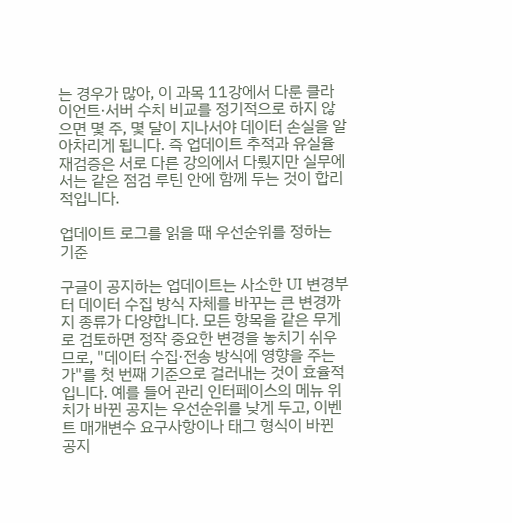는 경우가 많아, 이 과목 11강에서 다룬 클라이언트·서버 수치 비교를 정기적으로 하지 않으면 몇 주, 몇 달이 지나서야 데이터 손실을 알아차리게 됩니다. 즉 업데이트 추적과 유실율 재검증은 서로 다른 강의에서 다뤘지만 실무에서는 같은 점검 루틴 안에 함께 두는 것이 합리적입니다.

업데이트 로그를 읽을 때 우선순위를 정하는 기준

구글이 공지하는 업데이트는 사소한 UI 변경부터 데이터 수집 방식 자체를 바꾸는 큰 변경까지 종류가 다양합니다. 모든 항목을 같은 무게로 검토하면 정작 중요한 변경을 놓치기 쉬우므로, "데이터 수집·전송 방식에 영향을 주는가"를 첫 번째 기준으로 걸러내는 것이 효율적입니다. 예를 들어 관리 인터페이스의 메뉴 위치가 바뀐 공지는 우선순위를 낮게 두고, 이벤트 매개변수 요구사항이나 태그 형식이 바뀐 공지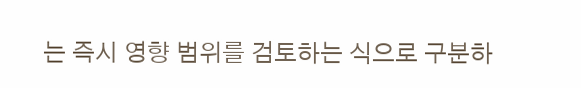는 즉시 영향 범위를 검토하는 식으로 구분하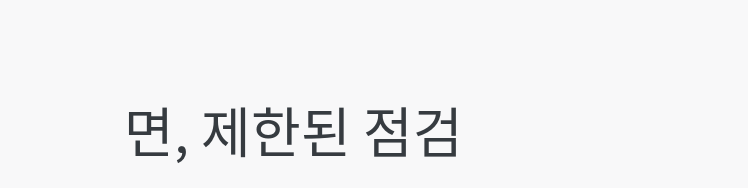면, 제한된 점검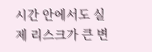시간 안에서도 실제 리스크가 큰 변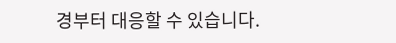경부터 대응할 수 있습니다.